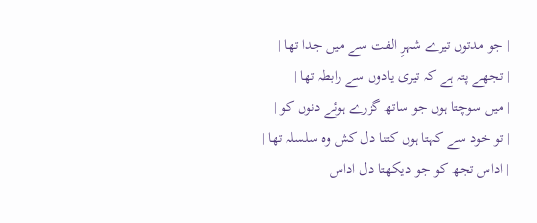| جو مدتوں تیرے شہرِ الفت سے میں جدا تھا |
| تجھے پتہ ہے کہ تیری یادوں سے رابطہ تھا |
| میں سوچتا ہوں جو ساتھ گزرے ہوئے دنوں کو |
| تو خود سے کہتا ہوں کتنا دل کش وہ سلسلہ تھا |
| اداس تجھ کو جو دیکھتا دل اداس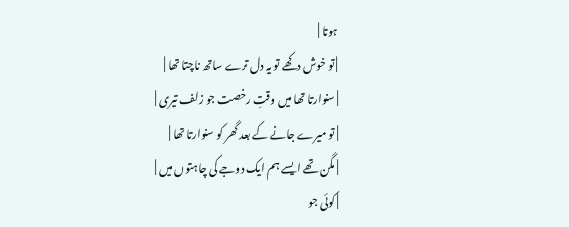ہوتا |
| تو خوش دکھے تو یہ دل ترے ساتھ ناچتا تھا |
| سنوارتا تھا میں وقتِ رخصت جو زلف تیری |
| تو میرے جانے کے بعد گھر کو سنوارتا تھا |
| مگن تھے ایسے ہم ایک دوجے کی چاہتوں میں |
| کوئی جو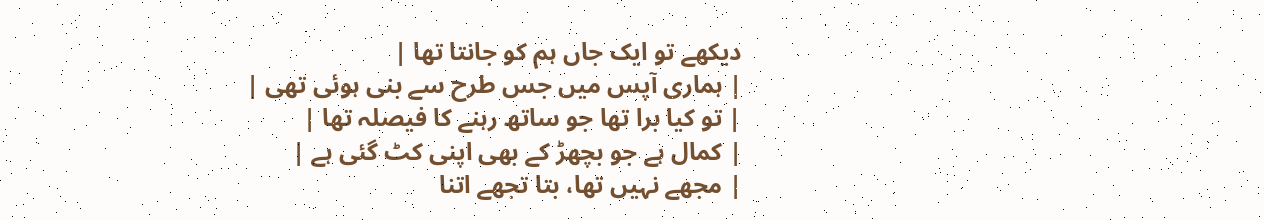دیکھے تو ایک جاں ہم کو جانتا تھا |
| ہماری آپس میں جس طرح سے بنی ہوئی تھی |
| تو کیا برا تھا جو ساتھ رہنے کا فیصلہ تھا |
| کمال ہے جو بچھڑ کے بھی اپنی کٹ گئی ہے |
| مجھے نہیں تھا، بتا تجھے اتنا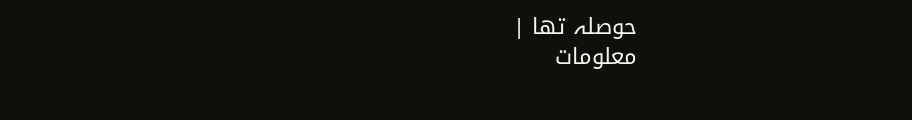حوصلہ تھا |
معلومات